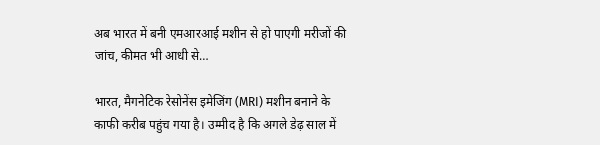अब भारत में बनी एमआरआई मशीन से हो पाएगी मरीजों की जांच, कीमत भी आधी से…

भारत, मैगनेटिक रेसोनेंस इमेजिंग (MRI) मशीन बनाने के काफी करीब पहुंच गया है। उम्मीद है कि अगले डेढ़ साल में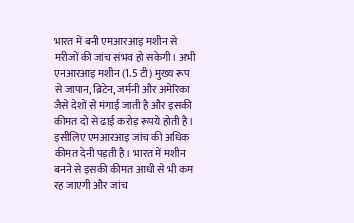भारत में बनी एमआरआइ मशीन से मरीजों की जांच संभव हो सकेगी। अभी एनआरआइ मशीन (1.5 टी) मुख्य रूप से जापान, ब्रिटेन, जर्मनी और अमेरिका जैसे देशों से मंगाई जाती है और इसकी कीमत दो से ढाई करोड़ रूपये होती है। इसीलिए एमआरआइ जांच की अधिक कीमत देनी पड़ती है। भारत में मशीन बनने से इसकी कीमत आधी से भी कम रह जाएगी और जांच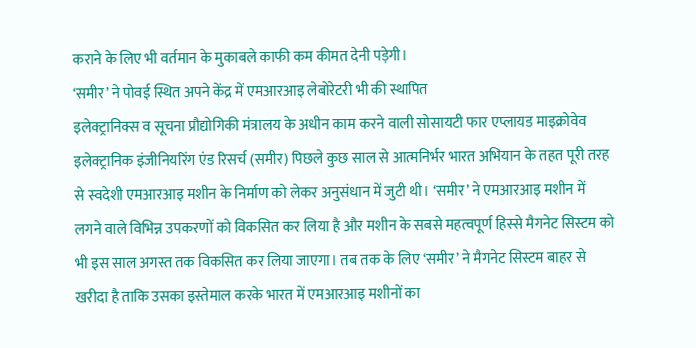कराने के लिए भी वर्तमान के मुकाबले काफी कम कीमत देनी पड़ेगी।
‘समीर’ ने पोवई स्थित अपने केंद्र में एमआरआइ लेबोरेटरी भी की स्थापित
इलेक्ट्रानिक्स व सूचना प्रौद्योगिकी मंत्रालय के अधीन काम करने वाली सोसायटी फार एप्लायड माइक्रोवेव इलेक्ट्रानिक इंजीनियरिंग एंड रिसर्च (समीर) पिछले कुछ साल से आत्मनिर्भर भारत अभियान के तहत पूरी तरह से स्वदेशी एमआरआइ मशीन के निर्माण को लेकर अनुसंधान में जुटी थी। ‘समीर’ ने एमआरआइ मशीन में लगने वाले विभिन्न उपकरणों को विकसित कर लिया है और मशीन के सबसे महत्वपूर्ण हिस्से मैगनेट सिस्टम को भी इस साल अगस्त तक विकसित कर लिया जाएगा। तब तक के लिए ‘समीर’ ने मैगनेट सिस्टम बाहर से खरीदा है ताकि उसका इस्तेमाल करके भारत में एमआरआइ मशीनों का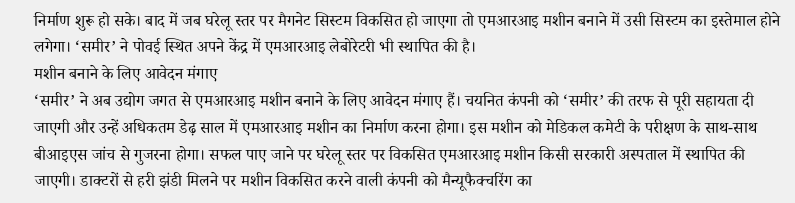निर्माण शुरू हो सके। बाद में जब घरेलू स्तर पर मैगनेट सिस्टम विकसित हो जाएगा तो एमआरआइ मशीन बनाने में उसी सिस्टम का इस्तेमाल होने लगेगा। ‘समीर’ ने पोवई स्थित अपने केंद्र में एमआरआइ लेबोरेटरी भी स्थापित की है।
मशीन बनाने के लिए आवेदन मंगाए
‘समीर’ ने अब उद्योग जगत से एमआरआइ मशीन बनाने के लिए आवेदन मंगाए हैं। चयनित कंपनी को ‘समीर’ की तरफ से पूरी सहायता दी जाएगी और उन्हें अधिकतम डेढ़ साल में एमआरआइ मशीन का निर्माण करना होगा। इस मशीन को मेडिकल कमेटी के परीक्षण के साथ-साथ बीआइएस जांच से गुजरना होगा। सफल पाए जाने पर घरेलू स्तर पर विकसित एमआरआइ मशीन किसी सरकारी अस्पताल में स्थापित की जाएगी। डाक्टरों से हरी झंडी मिलने पर मशीन विकसित करने वाली कंपनी को मैन्यूफैक्चरिंग का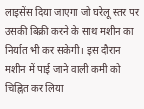लाइसेंस दिया जाएगा जो घरेलू स्तर पर उसकी बिक्री करने के साथ मशीन का निर्यात भी कर सकेगी। इस दौरान मशीन में पाई जाने वाली कमी को चिह्नित कर लिया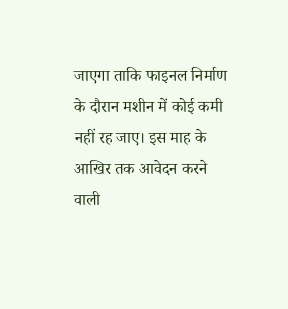जाएगा ताकि फाइनल निर्माण के दौरान मशीन में कोई कमी नहीं रह जाए। इस माह के आखिर तक आवेदन करने वाली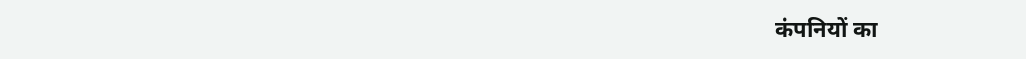कंपनियों का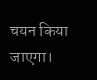चयन किया जाएगा।